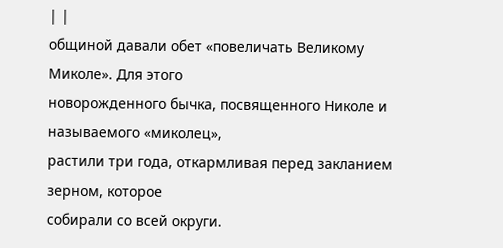| |
общиной давали обет «повеличать Великому Миколе». Для этого
новорожденного бычка, посвященного Николе и называемого «миколец»,
растили три года, откармливая перед закланием зерном, которое
собирали со всей округи.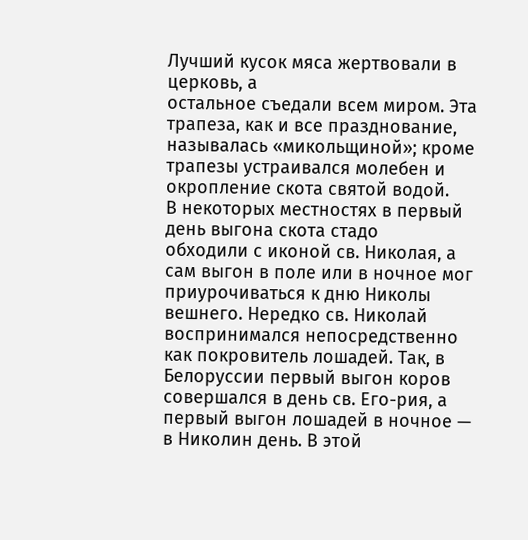Лучший кусок мяса жертвовали в церковь, а
остальное съедали всем миром. Эта трапеза, как и все празднование,
называлась «микольщиной»; кроме трапезы устраивался молебен и
окропление скота святой водой.
В некоторых местностях в первый день выгона скота стадо
обходили с иконой св. Николая, а сам выгон в поле или в ночное мог
приурочиваться к дню Николы вешнего. Нередко св. Николай
воспринимался непосредственно как покровитель лошадей. Так, в
Белоруссии первый выгон коров совершался в день св. Его-рия, а
первый выгон лошадей в ночное — в Николин день. В этой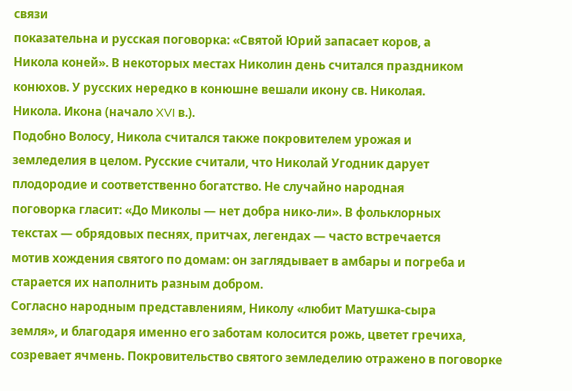связи
показательна и русская поговорка: «Святой Юрий запасает коров, а
Никола коней». В некоторых местах Николин день считался праздником
конюхов. У русских нередко в конюшне вешали икону св. Николая.
Никола. Икона (начало XVI в.).
Подобно Волосу, Никола считался также покровителем урожая и
земледелия в целом. Русские считали, что Николай Угодник дарует
плодородие и соответственно богатство. Не случайно народная
поговорка гласит: «До Миколы — нет добра нико-ли». В фольклорных
текстах — обрядовых песнях, притчах, легендах — часто встречается
мотив хождения святого по домам: он заглядывает в амбары и погреба и
старается их наполнить разным добром.
Согласно народным представлениям, Николу «любит Матушка-сыра
земля», и благодаря именно его заботам колосится рожь, цветет гречиха,
созревает ячмень. Покровительство святого земледелию отражено в поговорке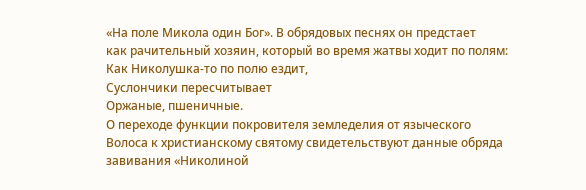«На поле Микола один Бог». В обрядовых песнях он предстает
как рачительный хозяин, который во время жатвы ходит по полям:
Как Николушка-то по полю ездит,
Суслончики пересчитывает
Оржаные, пшеничные.
О переходе функции покровителя земледелия от языческого
Волоса к христианскому святому свидетельствуют данные обряда
завивания «Николиной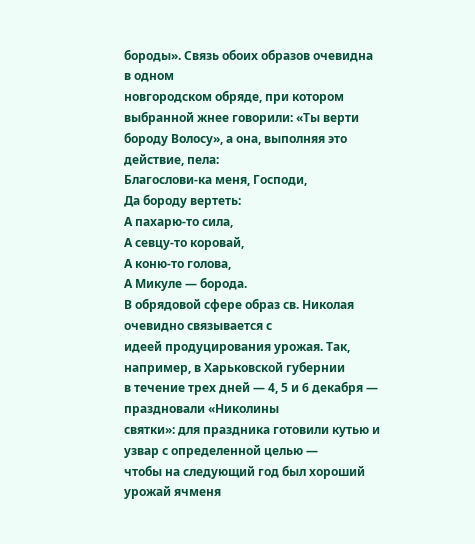бороды». Связь обоих образов очевидна в одном
новгородском обряде, при котором выбранной жнее говорили: «Ты верти
бороду Волосу», а она, выполняя это действие, пела:
Благослови-ка меня, Господи,
Да бороду вертеть:
А пахарю-то сила,
А севцу-то коровай,
А коню-то голова,
А Микуле — борода.
В обрядовой сфере образ св. Николая очевидно связывается с
идеей продуцирования урожая. Так, например, в Харьковской губернии
в течение трех дней — 4, 5 и 6 декабря — праздновали «Николины
святки»: для праздника готовили кутью и узвар с определенной целью —
чтобы на следующий год был хороший урожай ячменя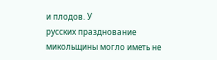и плодов. У
русских празднование микольщины могло иметь не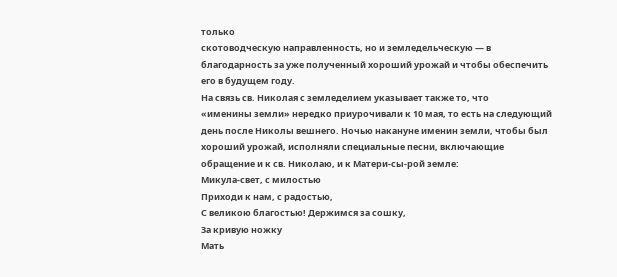только
скотоводческую направленность, но и земледельческую — в
благодарность за уже полученный хороший урожай и чтобы обеспечить
его в будущем году.
На связь св. Николая с земледелием указывает также то, что
«именины земли» нередко приурочивали к 10 мая, то есть на следующий
день после Николы вешнего. Ночью накануне именин земли, чтобы был
хороший урожай, исполняли специальные песни, включающие
обращение и к св. Николаю, и к Матери-сы-рой земле:
Микула-свет, с милостью
Приходи к нам, с радостью,
С великою благостью! Держимся за сошку,
За кривую ножку
Мать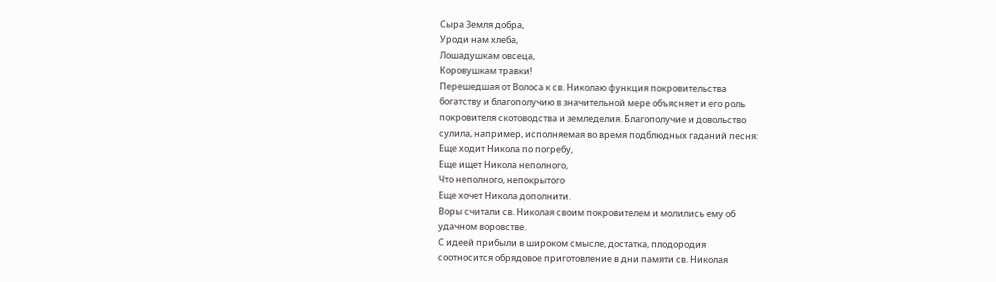Сыра Земля добра,
Уроди нам хлеба,
Лошадушкам овсеца,
Коровушкам травки!
Перешедшая от Волоса к св. Николаю функция покровительства
богатству и благополучию в значительной мере объясняет и его роль
покровителя скотоводства и земледелия. Благополучие и довольство
сулила, например, исполняемая во время подблюдных гаданий песня:
Еще ходит Никола по погребу,
Еще ищет Никола неполного,
Что неполного, непокрытого
Еще хочет Никола дополнити.
Воры считали св. Николая своим покровителем и молились ему об
удачном воровстве.
С идеей прибыли в широком смысле, достатка, плодородия
соотносится обрядовое приготовление в дни памяти св. Николая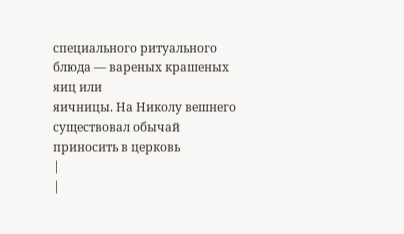специального ритуального блюда — вареных крашеных яиц или
яичницы. На Николу вешнего существовал обычай приносить в церковь
|
|